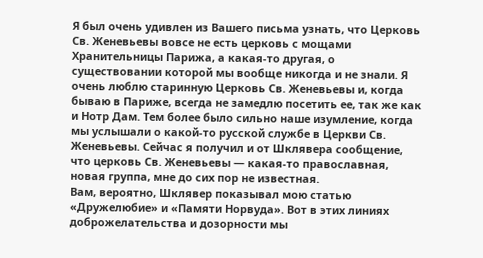Я был очень удивлен из Вашего письма узнать, что Церковь Св. Женевьевы вовсе не есть церковь с мощами Хранительницы Парижа, а какая-то другая, о существовании которой мы вообще никогда и не знали. Я очень люблю старинную Церковь Св. Женевьевы и, когда бываю в Париже, всегда не замедлю посетить ее, так же как и Нотр Дам. Тем более было сильно наше изумление, когда мы услышали о какой-то русской службе в Церкви Св. Женевьевы. Сейчас я получил и от Шклявера сообщение, что церковь Св. Женевьевы — какая-то православная, новая группа, мне до сих пор не известная.
Вам, вероятно, Шклявер показывал мою статью «Дружелюбие» и «Памяти Норвуда». Вот в этих линиях доброжелательства и дозорности мы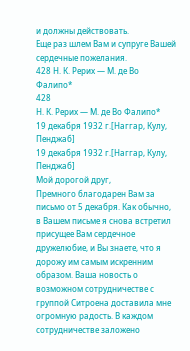и должны действовать.
Еще раз шлем Вам и супруге Вашей сердечные пожелания.
428 Н. К. Рерих — М. де Во Фалипо*
428
Н. К. Рерих — М. де Во Фалипо*
19 декабря 1932 г.[Наггар, Кулу, Пенджаб]
19 декабря 1932 г.[Наггар, Кулу, Пенджаб]
Мой дорогой друг,
Премного благодарен Вам за письмо от 5 декабря. Как обычно, в Вашем письме я снова встретил присущее Вам сердечное дружелюбие, и Вы знаете, что я дорожу им самым искренним образом. Ваша новость о возможном сотрудничестве с группой Ситроена доставила мне огромную радость. В каждом сотрудничестве заложено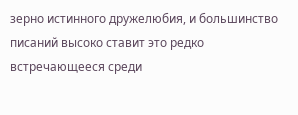зерно истинного дружелюбия, и большинство писаний высоко ставит это редко встречающееся среди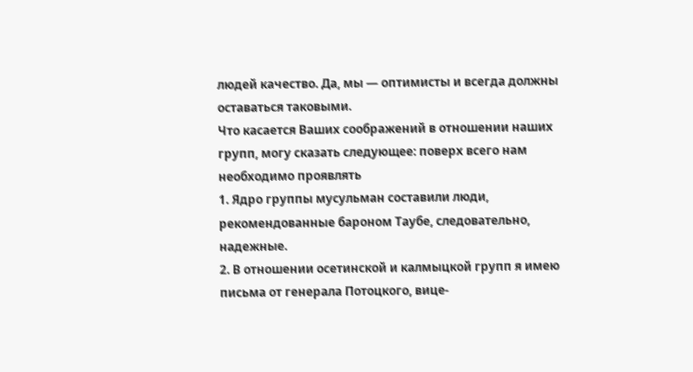людей качество. Да, мы — оптимисты и всегда должны оставаться таковыми.
Что касается Ваших соображений в отношении наших групп, могу сказать следующее: поверх всего нам необходимо проявлять
1. Ядро группы мусульман составили люди, рекомендованные бароном Таубе, следовательно, надежные.
2. В отношении осетинской и калмыцкой групп я имею письма от генерала Потоцкого, вице-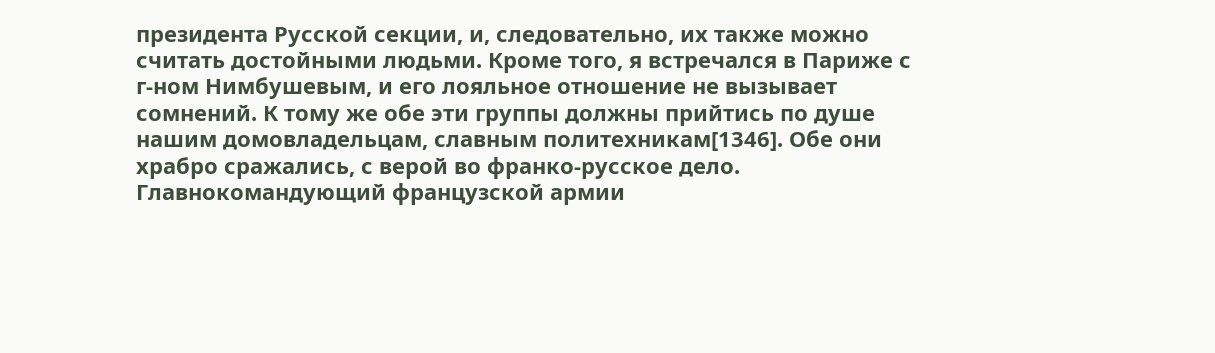президента Русской секции, и, следовательно, их также можно считать достойными людьми. Кроме того, я встречался в Париже с г-ном Нимбушевым, и его лояльное отношение не вызывает сомнений. К тому же обе эти группы должны прийтись по душе нашим домовладельцам, славным политехникам[1346]. Обе они храбро сражались, с верой во франко-русское дело. Главнокомандующий французской армии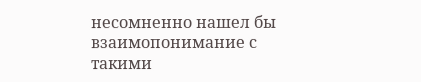несомненно нашел бы взаимопонимание с такими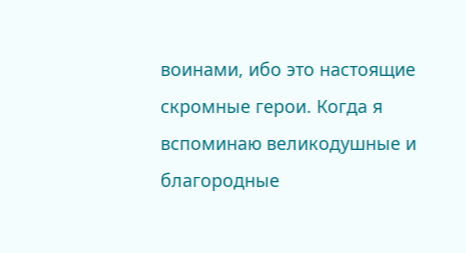воинами, ибо это настоящие скромные герои. Когда я вспоминаю великодушные и благородные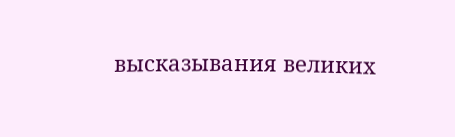высказывания великих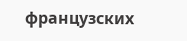французских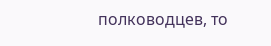полководцев, то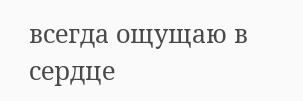всегда ощущаю в сердце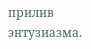прилив энтузиазма.